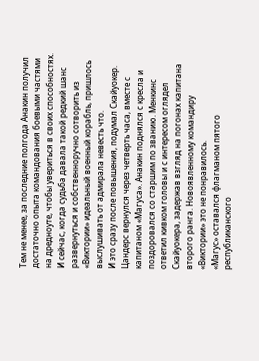Тем не менее, за последние полгода Анакин получил достаточно опыта командования боевыми частями на дредноуте, чтобы увериться в своих способностях. И сейчас, когда судьба давала такой редкий шанс развернуться и собственноручно сотворить из «Виктории» идеальный военный корабль, пришлось выслушивать от адмирала невесть что.
И это сразу после повышения, подумал Скайуокер.
Цандерс вернулся через четверть часа, вместе с капитаном «Магуса». Анакин поднялся с кресла и поздоровался со старшим по званию. Менкинс ответил кивком головы и с интересом оглядел Скайуокера, задержав взгляд на погонах капитана второго ранга. Новоявленному командиру «Виктории» это не понравилось.
«Магус» оставался флагманом пятого республиканского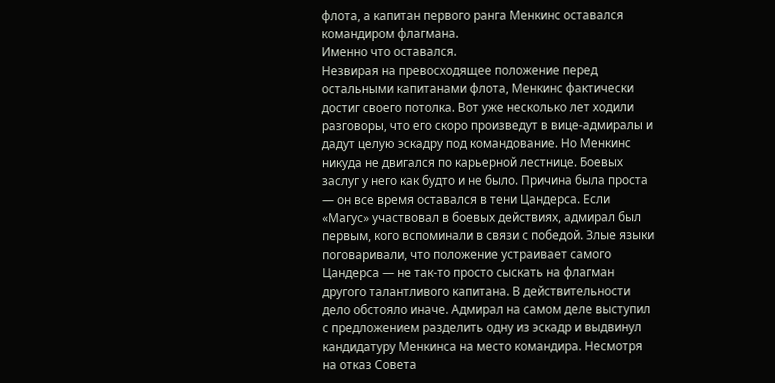флота, а капитан первого ранга Менкинс оставался командиром флагмана.
Именно что оставался.
Незвирая на превосходящее положение перед остальными капитанами флота, Менкинс фактически достиг своего потолка. Вот уже несколько лет ходили разговоры, что его скоро произведут в вице-адмиралы и дадут целую эскадру под командование. Но Менкинс никуда не двигался по карьерной лестнице. Боевых заслуг у него как будто и не было. Причина была проста — он все время оставался в тени Цандерса. Если «Магус» участвовал в боевых действиях, адмирал был первым, кого вспоминали в связи с победой. Злые языки поговаривали, что положение устраивает самого Цандерса — не так-то просто сыскать на флагман другого талантливого капитана. В действительности дело обстояло иначе. Адмирал на самом деле выступил с предложением разделить одну из эскадр и выдвинул кандидатуру Менкинса на место командира. Несмотря на отказ Совета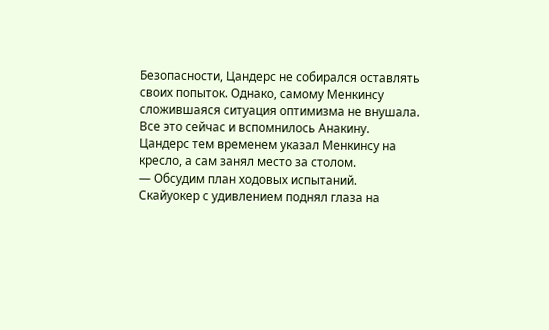Безопасности, Цандерс не собирался оставлять своих попыток. Однако, самому Менкинсу сложившаяся ситуация оптимизма не внушала.
Все это сейчас и вспомнилось Анакину.
Цандерс тем временем указал Менкинсу на кресло, а сам занял место за столом.
— Обсудим план ходовых испытаний.
Скайуокер с удивлением поднял глаза на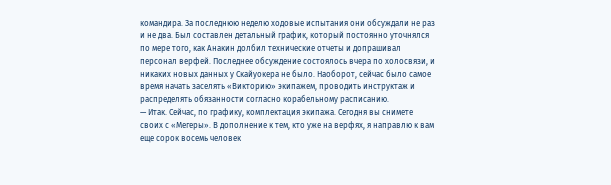командира. За последнюю неделю ходовые испытания они обсуждали не раз и не два. Был составлен детальный график, который постоянно уточнялся по мере того, как Анакин долбил технические отчеты и допрашивал персонал верфей. Последнее обсуждение состоялось вчера по холосвязи, и никаких новых данных у Скайуокера не было. Наоборот, сейчас было самое время начать заселять «Викторию» экипажем, проводить инструктаж и распределять обязанности согласно корабельному расписанию.
— Итак. Сейчас, по графику, комплектация экипажа. Сегодня вы снимете своих с «Мегеры». В дополнение к тем, кто уже на верфях, я направлю к вам еще сорок восемь человек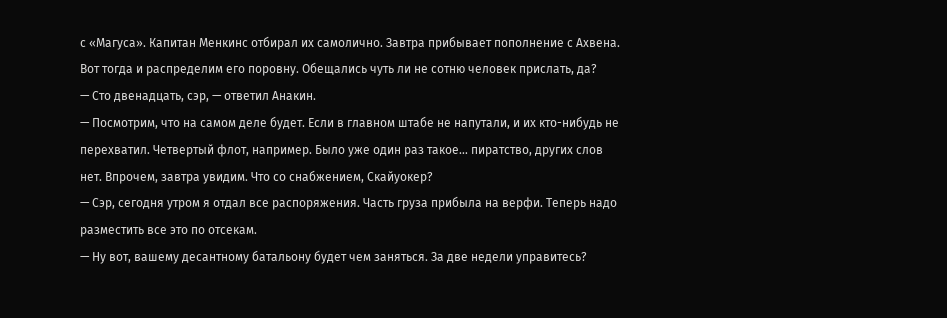с «Магуса». Капитан Менкинс отбирал их самолично. Завтра прибывает пополнение с Ахвена. Вот тогда и распределим его поровну. Обещались чуть ли не сотню человек прислать, да?
— Сто двенадцать, сэр, — ответил Анакин.
— Посмотрим, что на самом деле будет. Если в главном штабе не напутали, и их кто-нибудь не перехватил. Четвертый флот, например. Было уже один раз такое… пиратство, других слов нет. Впрочем, завтра увидим. Что со снабжением, Скайуокер?
— Сэр, сегодня утром я отдал все распоряжения. Часть груза прибыла на верфи. Теперь надо разместить все это по отсекам.
— Ну вот, вашему десантному батальону будет чем заняться. За две недели управитесь?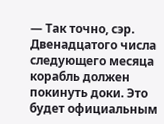— Так точно, сэр. Двенадцатого числа следующего месяца корабль должен покинуть доки. Это будет официальным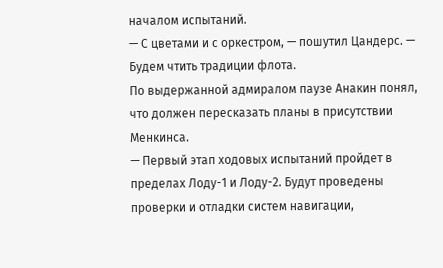началом испытаний.
— С цветами и с оркестром, — пошутил Цандерс. — Будем чтить традиции флота.
По выдержанной адмиралом паузе Анакин понял, что должен пересказать планы в присутствии Менкинса.
— Первый этап ходовых испытаний пройдет в пределах Лоду-1 и Лоду-2. Будут проведены проверки и отладки систем навигации,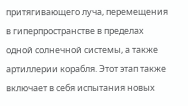притягивающего луча, перемещения в гиперпространстве в пределах одной солнечной системы, а также артиллерии корабля. Этот этап также включает в себя испытания новых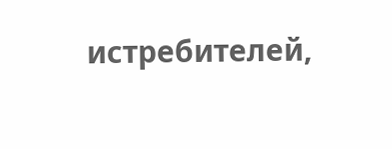истребителей,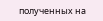полученных на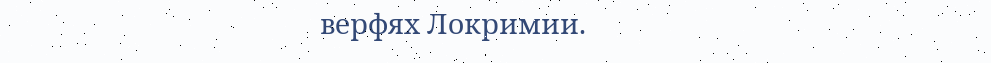верфях Локримии.